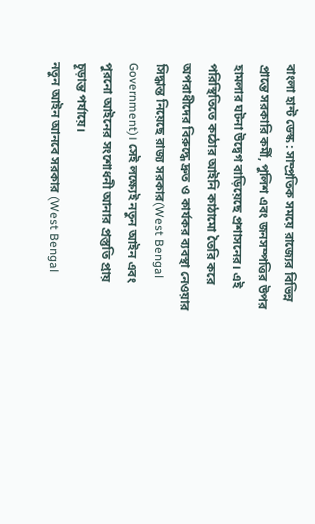বাংলা হান্ট ডেস্ক : সাম্প্রতিক সময়ে রাজ্যের বিভিন্ন প্রান্তে সরকারি কর্মী, পুলিশ এবং জনসম্পত্তির উপর হামলার ঘটনা উদ্বেগ বাড়িয়েছে প্রশাসনের। এই পরিস্থিতিতে কঠোর আইনি কাঠামো তৈরি করে অপরাধীদের বিরুদ্ধে দ্রুত ও কার্যকর ব্যবস্থা নেওয়ার সিদ্ধান্ত নিয়েছে রাজ্য সরকার(West Bengal Government)। সেই লক্ষ্যেই নতুন আইন এবং পুরনো আইনের সংশোধনী আনার প্রস্তুতি প্রায় চূড়ান্ত পর্যায়ে।
নতুন আইন আনবে সরকার (West Bengal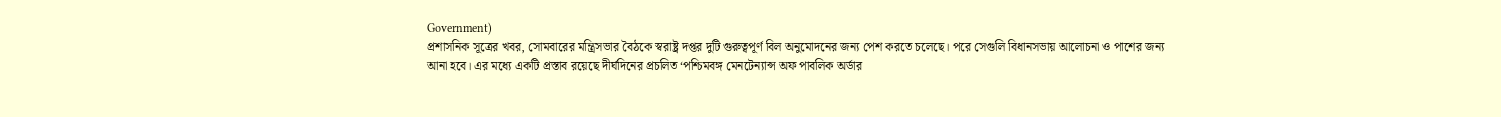Government)
প্রশাসনিক সূত্রের খবর, সোমবারের মন্ত্রিসভার বৈঠকে স্বরাষ্ট্র দপ্তর দুটি গুরুত্বপূর্ণ বিল অনুমোদনের জন্য পেশ করতে চলেছে। পরে সেগুলি বিধানসভায় আলোচনা ও পাশের জন্য আনা হবে। এর মধ্যে একটি প্রস্তাব রয়েছে দীর্ঘদিনের প্রচলিত ‘পশ্চিমবঙ্গ মেনটেন্যান্স অফ পাবলিক অর্ডার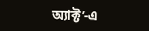অ্যাক্ট’-এ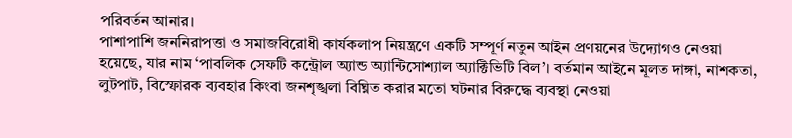পরিবর্তন আনার।
পাশাপাশি জননিরাপত্তা ও সমাজবিরোধী কার্যকলাপ নিয়ন্ত্রণে একটি সম্পূর্ণ নতুন আইন প্রণয়নের উদ্যোগও নেওয়া হয়েছে, যার নাম ‘পাবলিক সেফটি কন্ট্রোল অ্যান্ড অ্যান্টিসোশ্যাল অ্যাক্টিভিটি বিল’। বর্তমান আইনে মূলত দাঙ্গা, নাশকতা, লুটপাট, বিস্ফোরক ব্যবহার কিংবা জনশৃঙ্খলা বিঘ্নিত করার মতো ঘটনার বিরুদ্ধে ব্যবস্থা নেওয়া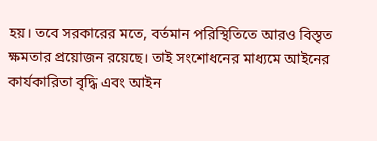হয়। তবে সরকারের মতে, বর্তমান পরিস্থিতিতে আরও বিস্তৃত ক্ষমতার প্রয়োজন রয়েছে। তাই সংশোধনের মাধ্যমে আইনের কার্যকারিতা বৃদ্ধি এবং আইন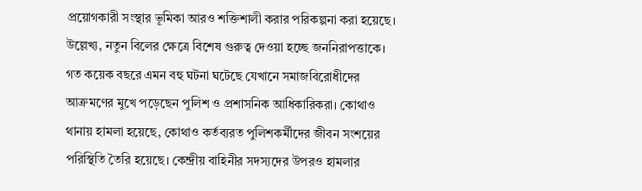প্রয়োগকারী সংস্থার ভূমিকা আরও শক্তিশালী করার পরিকল্পনা করা হয়েছে।
উল্লেখ্য, নতুন বিলের ক্ষেত্রে বিশেষ গুরুত্ব দেওয়া হচ্ছে জননিরাপত্তাকে। গত কয়েক বছরে এমন বহু ঘটনা ঘটেছে যেখানে সমাজবিরোধীদের আক্রমণের মুখে পড়েছেন পুলিশ ও প্রশাসনিক আধিকারিকরা। কোথাও থানায় হামলা হয়েছে, কোথাও কর্তব্যরত পুলিশকর্মীদের জীবন সংশয়ের পরিস্থিতি তৈরি হয়েছে। কেন্দ্রীয় বাহিনীর সদস্যদের উপরও হামলার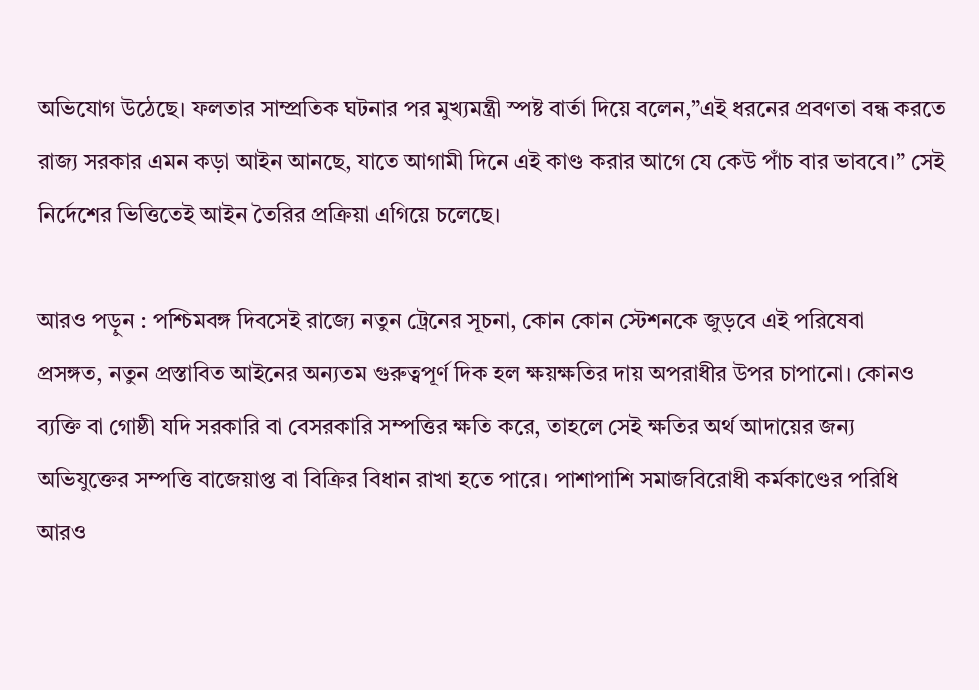অভিযোগ উঠেছে। ফলতার সাম্প্রতিক ঘটনার পর মুখ্যমন্ত্রী স্পষ্ট বার্তা দিয়ে বলেন,”এই ধরনের প্রবণতা বন্ধ করতে রাজ্য সরকার এমন কড়া আইন আনছে, যাতে আগামী দিনে এই কাণ্ড করার আগে যে কেউ পাঁচ বার ভাববে।” সেই নির্দেশের ভিত্তিতেই আইন তৈরির প্রক্রিয়া এগিয়ে চলেছে।

আরও পড়ুন : পশ্চিমবঙ্গ দিবসেই রাজ্যে নতুন ট্রেনের সূচনা, কোন কোন স্টেশনকে জুড়বে এই পরিষেবা
প্রসঙ্গত, নতুন প্রস্তাবিত আইনের অন্যতম গুরুত্বপূর্ণ দিক হল ক্ষয়ক্ষতির দায় অপরাধীর উপর চাপানো। কোনও ব্যক্তি বা গোষ্ঠী যদি সরকারি বা বেসরকারি সম্পত্তির ক্ষতি করে, তাহলে সেই ক্ষতির অর্থ আদায়ের জন্য অভিযুক্তের সম্পত্তি বাজেয়াপ্ত বা বিক্রির বিধান রাখা হতে পারে। পাশাপাশি সমাজবিরোধী কর্মকাণ্ডের পরিধি আরও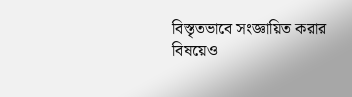বিস্তৃতভাবে সংজ্ঞায়িত করার বিষয়েও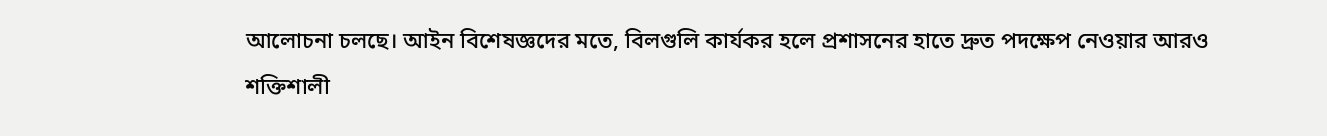আলোচনা চলছে। আইন বিশেষজ্ঞদের মতে, বিলগুলি কার্যকর হলে প্রশাসনের হাতে দ্রুত পদক্ষেপ নেওয়ার আরও শক্তিশালী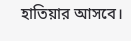হাতিয়ার আসবে।